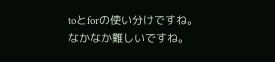toとforの使い分けですね。
なかなか難しいですね。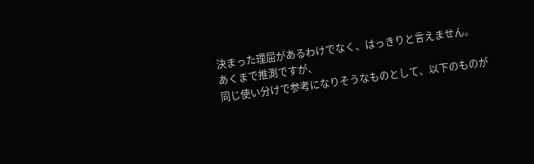決まった理屈があるわけでなく、はっきりと言えません。
あくまで推測ですが、
同じ使い分けで参考になりそうなものとして、以下のものが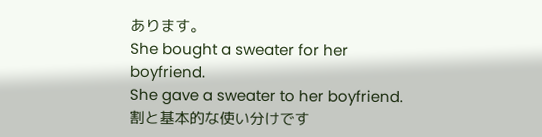あります。
She bought a sweater for her boyfriend.
She gave a sweater to her boyfriend.
割と基本的な使い分けです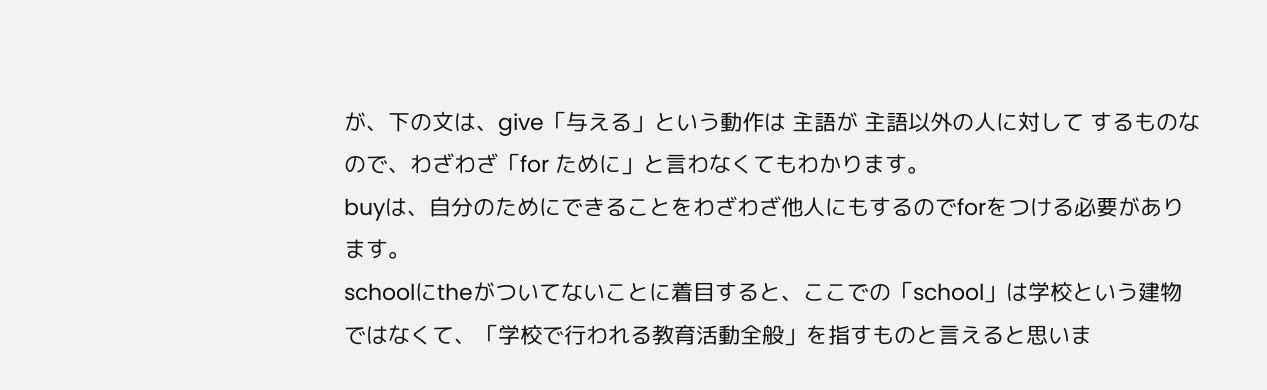が、下の文は、give「与える」という動作は 主語が 主語以外の人に対して するものなので、わざわざ「for ために」と言わなくてもわかります。
buyは、自分のためにできることをわざわざ他人にもするのでforをつける必要があります。
schoolにtheがついてないことに着目すると、ここでの「school」は学校という建物ではなくて、「学校で行われる教育活動全般」を指すものと言えると思いま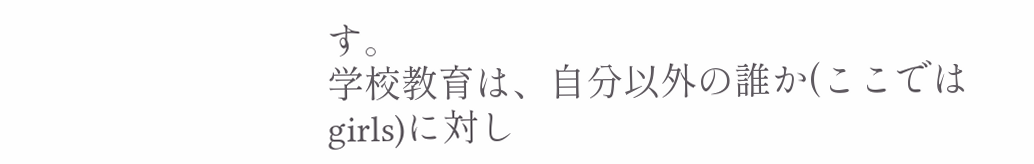す。
学校教育は、自分以外の誰か(ここではgirls)に対し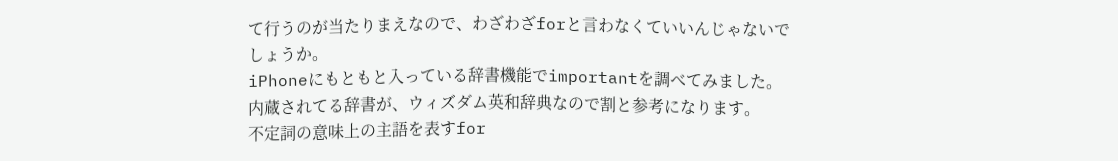て行うのが当たりまえなので、わざわざforと言わなくていいんじゃないでしょうか。
iPhoneにもともと入っている辞書機能でimportantを調べてみました。内蔵されてる辞書が、ウィズダム英和辞典なので割と参考になります。
不定詞の意味上の主語を表すfor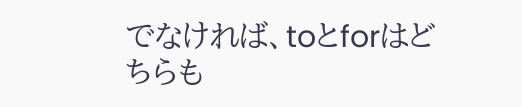でなければ、toとforはどちらも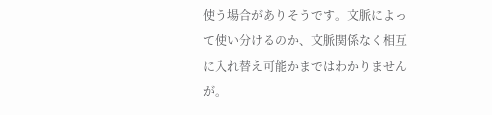使う場合がありそうです。文脈によって使い分けるのか、文脈関係なく相互に入れ替え可能かまではわかりませんが。